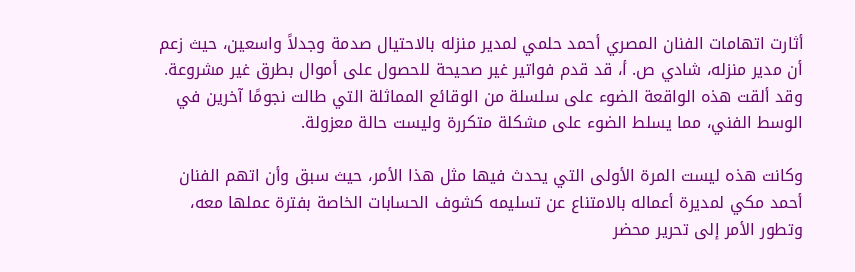أثارت اتهامات الفنان المصري أحمد حلمي لمدير منزله بالاحتيال صدمة وجدلاً واسعين، حيث زعم أن مدير منزله، شادي ص. أ، قد قدم فواتير غير صحيحة للحصول على أموال بطرق غير مشروعة. وقد ألقت هذه الواقعة الضوء على سلسلة من الوقائع المماثلة التي طالت نجومًا آخرين في الوسط الفني، مما يسلط الضوء على مشكلة متكررة وليست حالة معزولة.

وكانت هذه ليست المرة الأولى التي يحدث فيها مثل هذا الأمر، حيث سبق وأن اتهم الفنان أحمد مكي لمديرة أعماله بالامتناع عن تسليمه كشوف الحسابات الخاصة بفترة عملها معه، وتطور الأمر إلى تحرير محضر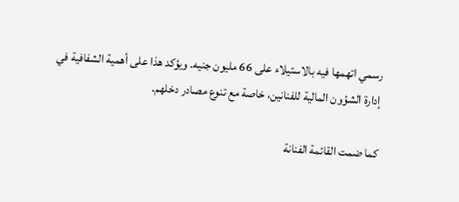رسمي اتهمها فيه بالاستيلاء على 66 مليون جنيه. ويؤكد هذا على أهمية الشفافية في إدارة الشؤون المالية للفنانين، خاصة مع تنوع مصادر دخلهم.

كما ضمت القائمة الفنانة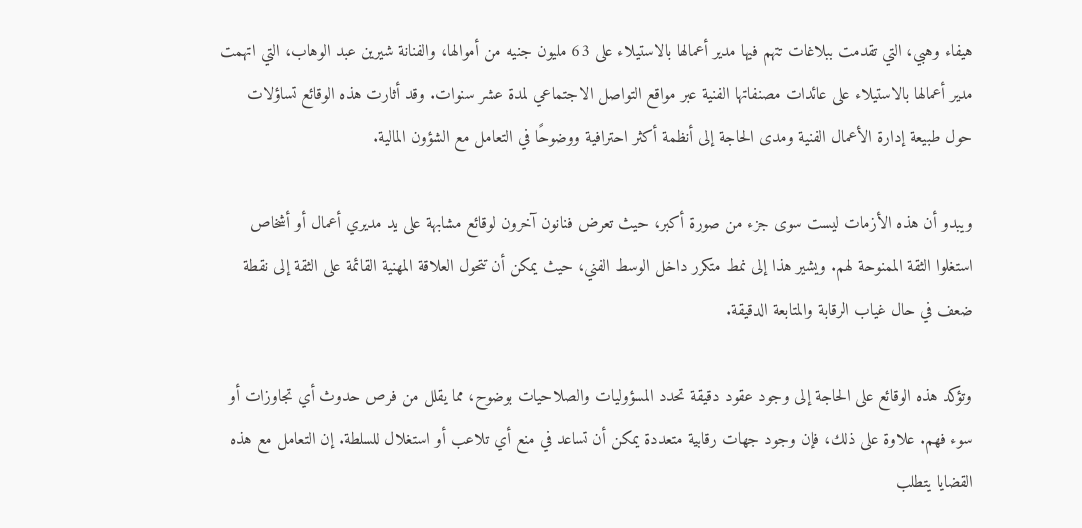هيفاء وهبي، التي تقدمت ببلاغات تتهم فيها مدير أعمالها بالاستيلاء على 63 مليون جنيه من أموالها، والفنانة شيرين عبد الوهاب، التي اتهمت مدير أعمالها بالاستيلاء على عائدات مصنفاتها الفنية عبر مواقع التواصل الاجتماعي لمدة عشر سنوات. وقد أثارت هذه الوقائع تساؤلات حول طبيعة إدارة الأعمال الفنية ومدى الحاجة إلى أنظمة أكثر احترافية ووضوحًا في التعامل مع الشؤون المالية.

ويبدو أن هذه الأزمات ليست سوى جزء من صورة أكبر، حيث تعرض فنانون آخرون لوقائع مشابهة على يد مديري أعمال أو أشخاص استغلوا الثقة الممنوحة لهم. ويشير هذا إلى نمط متكرر داخل الوسط الفني، حيث يمكن أن تتحول العلاقة المهنية القائمة على الثقة إلى نقطة ضعف في حال غياب الرقابة والمتابعة الدقيقة.

وتؤكد هذه الوقائع على الحاجة إلى وجود عقود دقيقة تحدد المسؤوليات والصلاحيات بوضوح، مما يقلل من فرص حدوث أي تجاوزات أو سوء فهم. علاوة على ذلك، فإن وجود جهات رقابية متعددة يمكن أن تساعد في منع أي تلاعب أو استغلال للسلطة. إن التعامل مع هذه القضايا يتطلب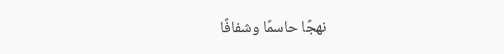نهجًا حاسمًا وشفافًا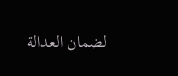لضمان العدالة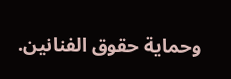وحماية حقوق الفنانين.